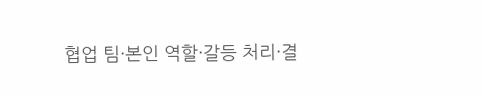협업 팀·본인 역할·갈등 처리·결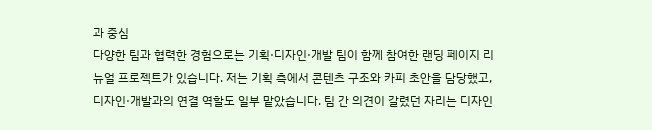과 중심
다양한 팀과 협력한 경험으로는 기획·디자인·개발 팀이 함께 참여한 랜딩 페이지 리뉴얼 프로젝트가 있습니다. 저는 기획 측에서 콘텐츠 구조와 카피 초안을 담당했고, 디자인·개발과의 연결 역할도 일부 맡았습니다. 팀 간 의견이 갈렸던 자리는 디자인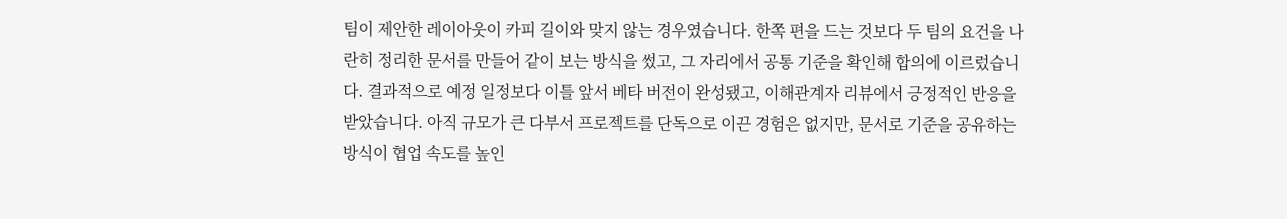팀이 제안한 레이아웃이 카피 길이와 맞지 않는 경우였습니다. 한쪽 편을 드는 것보다 두 팀의 요건을 나란히 정리한 문서를 만들어 같이 보는 방식을 썼고, 그 자리에서 공통 기준을 확인해 합의에 이르렀습니다. 결과적으로 예정 일정보다 이틀 앞서 베타 버전이 완성됐고, 이해관계자 리뷰에서 긍정적인 반응을 받았습니다. 아직 규모가 큰 다부서 프로젝트를 단독으로 이끈 경험은 없지만, 문서로 기준을 공유하는 방식이 협업 속도를 높인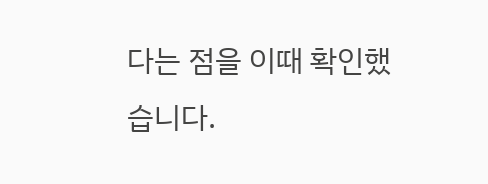다는 점을 이때 확인했습니다.